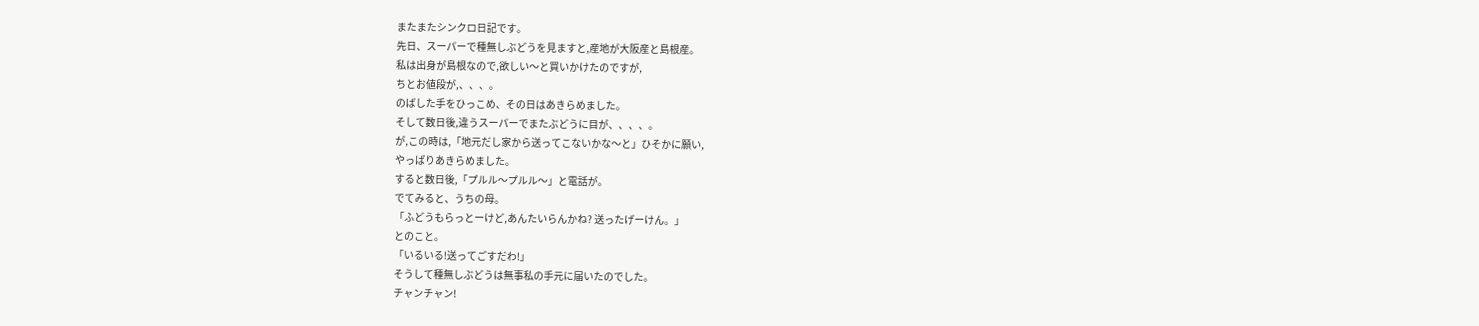またまたシンクロ日記です。
先日、スーパーで種無しぶどうを見ますと,産地が大阪産と島根産。
私は出身が島根なので,欲しい〜と買いかけたのですが,
ちとお値段が,、、、。
のばした手をひっこめ、その日はあきらめました。
そして数日後,違うスーパーでまたぶどうに目が、、、、。
が,この時は,「地元だし家から送ってこないかな〜と」ひそかに願い,
やっぱりあきらめました。
すると数日後,「プルル〜プルル〜」と電話が。
でてみると、うちの母。
「ふどうもらっとーけど,あんたいらんかね? 送ったげーけん。」
とのこと。
「いるいる!送ってごすだわ!」
そうして種無しぶどうは無事私の手元に届いたのでした。
チャンチャン!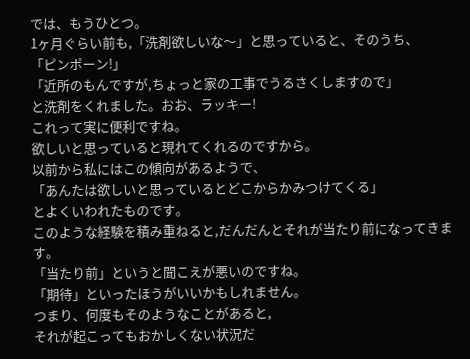では、もうひとつ。
1ヶ月ぐらい前も,「洗剤欲しいな〜」と思っていると、そのうち、
「ピンポーン!」
「近所のもんですが,ちょっと家の工事でうるさくしますので」
と洗剤をくれました。おお、ラッキー!
これって実に便利ですね。
欲しいと思っていると現れてくれるのですから。
以前から私にはこの傾向があるようで、
「あんたは欲しいと思っているとどこからかみつけてくる」
とよくいわれたものです。
このような経験を積み重ねると,だんだんとそれが当たり前になってきます。
「当たり前」というと聞こえが悪いのですね。
「期待」といったほうがいいかもしれません。
つまり、何度もそのようなことがあると,
それが起こってもおかしくない状況だ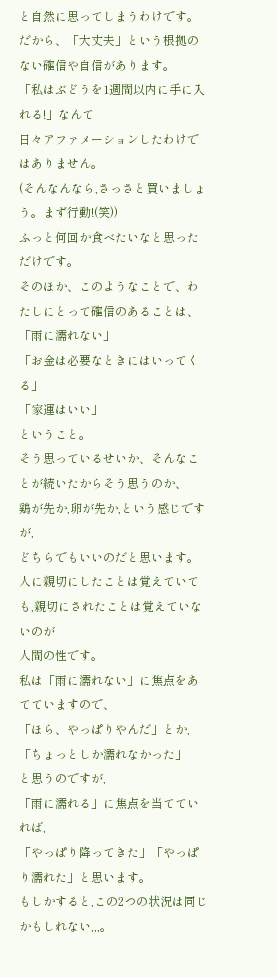と自然に思ってしまうわけです。
だから、「大丈夫」という根拠のない確信や自信があります。
「私はぶどうを1週間以内に手に入れる!」なんて
日々アファメーションしたわけではありません。
(そんなんなら,さっさと買いましょう。まず行動!(笑))
ふっと何回か食べたいなと思っただけです。
そのほか、このようなことで、わたしにとって確信のあることは、
「雨に濡れない」
「お金は必要なときにはいってくる」
「家運はいい」
ということ。
そう思っているせいか、そんなことが続いたからそう思うのか、
鶏が先か,卵が先か,という感じですが,
どちらでもいいのだと思います。
人に親切にしたことは覚えていても,親切にされたことは覚えていないのが
人間の性です。
私は「雨に濡れない」に焦点をあてていますので、
「ほら、やっぱりやんだ」とか,「ちょっとしか濡れなかった」
と思うのですが,
「雨に濡れる」に焦点を当てていれば,
「やっぱり降ってきた」「やっぱり濡れた」と思います。
もしかすると,この2つの状況は同じかもしれない,,,。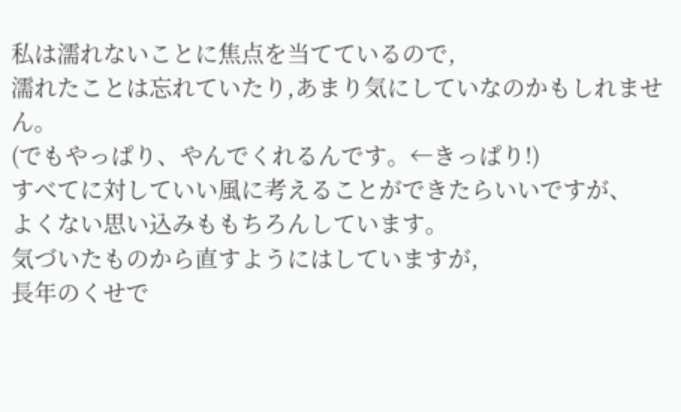私は濡れないことに焦点を当てているので,
濡れたことは忘れていたり,あまり気にしていなのかもしれません。
(でもやっぱり、やんでくれるんです。←きっぱり!)
すべてに対していい風に考えることができたらいいですが、
よくない思い込みももちろんしています。
気づいたものから直すようにはしていますが,
長年のくせで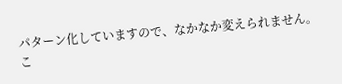パターン化していますので、なかなか変えられません。
こ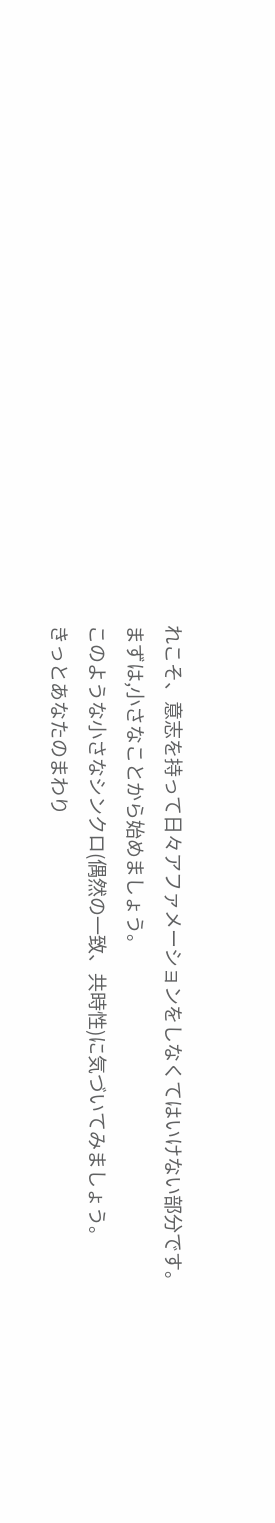れこそ、意志を持って日々アファメーションをしなくてはいけない部分です。
まずは,小さなことから始めましょう。
このような小さなシンクロ(偶然の一致、共時性)に気づいてみましょう。
きっとあなたのまわり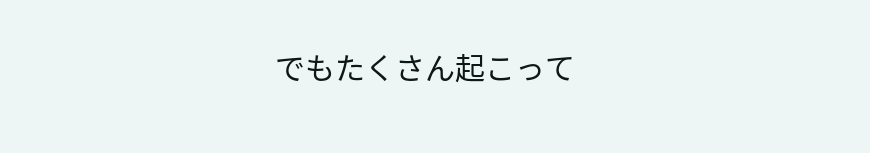でもたくさん起こって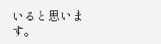いると思います。